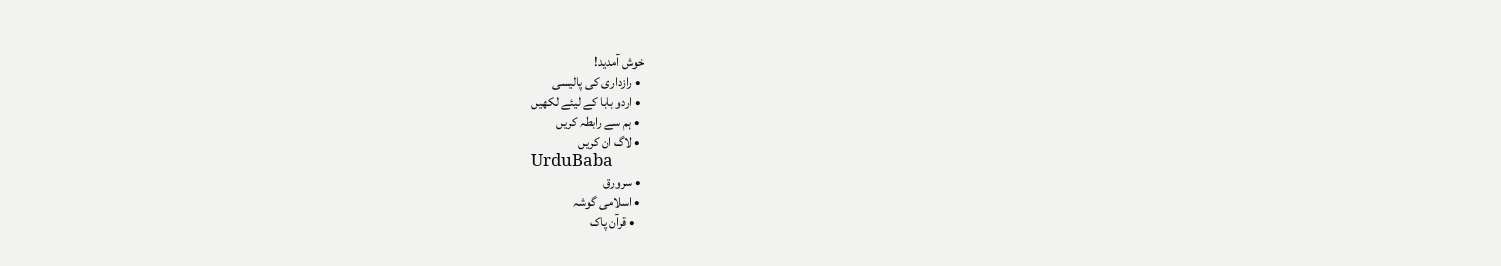خوش آمدید!
  • رازداری کی پالیسی
  • اردو بابا کے لیئے لکھیں
  • ہم سے رابطہ کریں
  • لاگ ان کریں
UrduBaba
  • سرورق
  • اسلامی گوشہ
    • قرآن پاک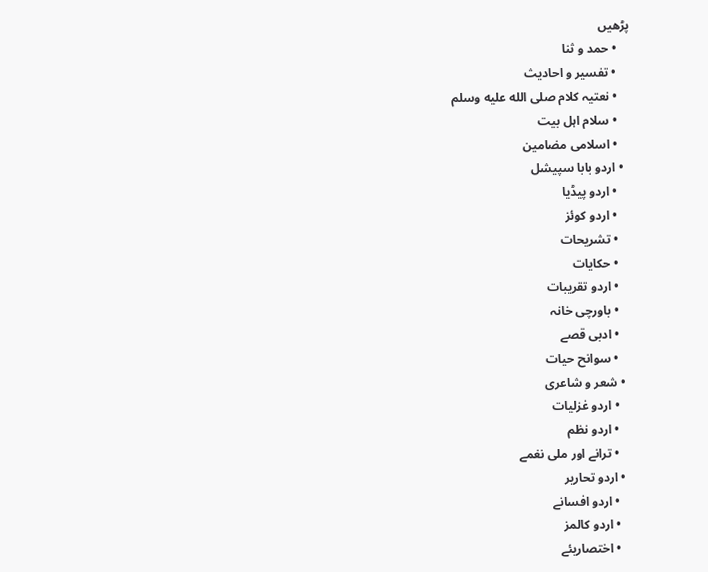پڑھیں
    • حمد و ثنا
    • تفسیر و احادیث
    • نعتیہ کلام صلى الله عليه وسلم
    • سلام اہل بیت
    • اسلامی مضامین
  • اردو بابا سپیشل
    • اردو پیڈیا
    • اردو کوئز
    • تشریحات
    • حکایات
    • اردو تقریبات
    • باورچی خانہ
    • ادبی قصے
    • سوانح حیات
  • شعر و شاعری
    • اردو غزلیات
    • اردو نظم
    • ترانے اور ملی نغمے
  • اردو تحاریر
    • اردو افسانے
    • اردو کالمز
    • اختصاریئے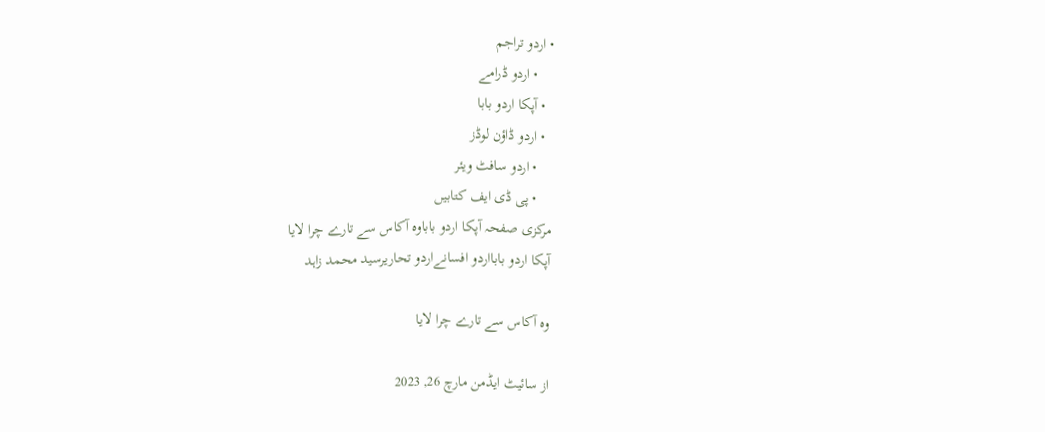• اردو تراجم
    • اردو ڈرامے
  • آپکا اردو بابا
  • اردو ڈاؤن لوڈز
    • اردو سافٹ ویئر
    • پی ڈی ایف کتابیں
مرکزی صفحہ آپکا اردو باباوہ آکاس سے تارے چرا لایا
آپکا اردو بابااردو افسانےاردو تحاریرسید محمد زاہد

وہ آکاس سے تارے چرا لایا

از سائیٹ ایڈمن مارچ 26, 2023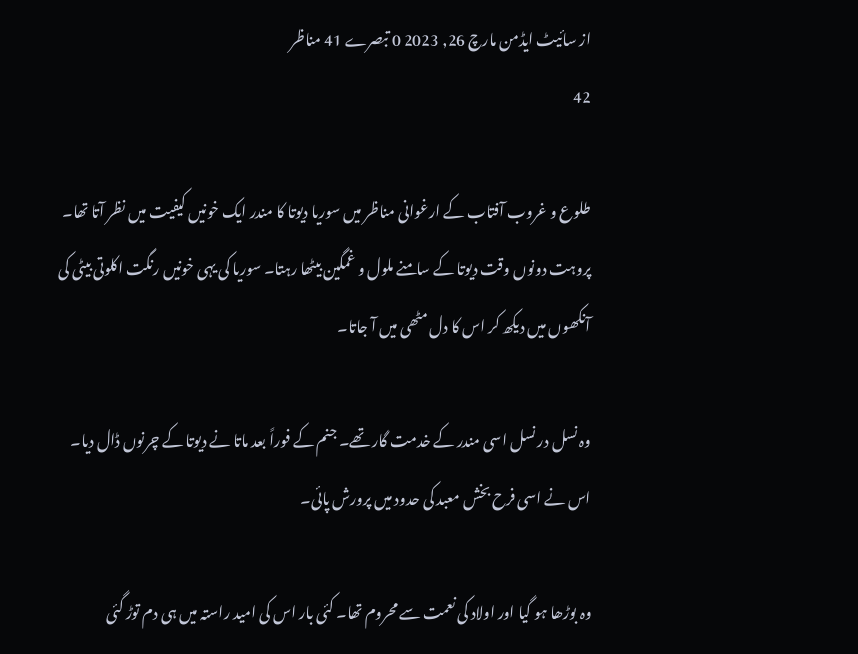از سائیٹ ایڈمن مارچ 26, 2023 0 تبصرے 41 مناظر
42

طلوع و غروب آفتاب کے ارغوانی مناظر میں سوریا دیوتا کا مندر ایک خونیں کیفیت میں نظر آتا تھا۔ پروہت دونوں وقت دیوتا کے سامنے ملول و غمگین بیٹھا رہتا۔ سوریا کی یہی خونیں رنگت اکلوتی بیٹی کی آنکھوں میں دیکھ کر اس کا دل مٹھی میں آ جاتا۔

وہ نسل در نسل اسی مندر کے خدمت گار تھے۔ جنم کے فوراً بعد ماتا نے دیوتا کے چرنوں ڈال دیا۔ اس نے اسی فرح بخش معبد کی حدود میں پرورش پائی۔

وہ بوڑھا ہو گیا اور اولاد کی نعمت سے محروم تھا۔ کئی بار اس کی امید راستہ میں ہی دم توڑ گئی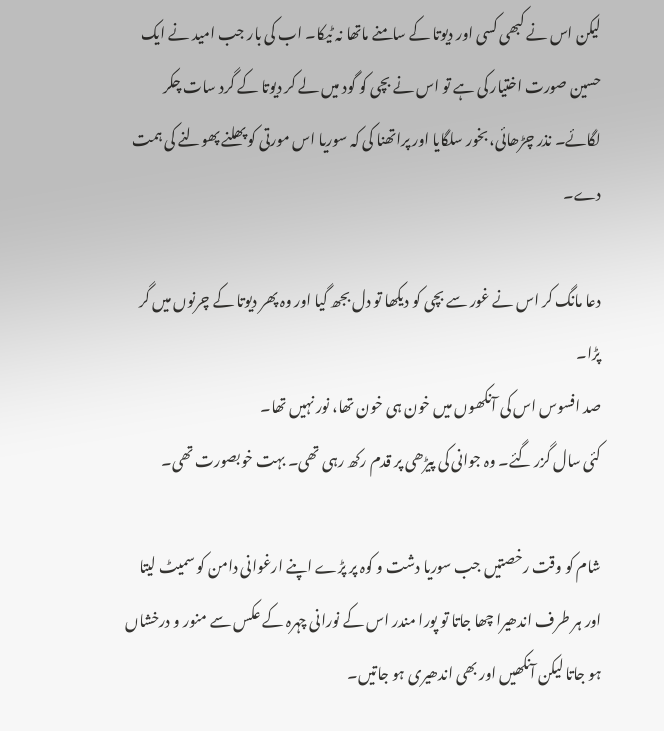لیکن اس نے کبھی کسی اور دیوتا کے سامنے ماتھا نہ ٹیکا۔ اب کی بار جب امید نے ایک حسین صورت اختیار کی ہے تو اس نے بچی کو گود میں لے کر دیوتا کے گرد سات چکر لگائے۔ نذر چڑھائی، بخور سلگایا اور پراتھنا کی کہ سوریا اس مورتی کو پھلنے پھولنے کی ہمت دے۔

دعا مانگ کر اس نے غور سے بچی کو دیکھا تو دل بجھ گیا اور وہ پھر دیوتا کے چرنوں میں گر پڑا۔
صد افسوس اس کی آنکھوں میں خون ہی خون تھا، نور نہیں تھا۔
کئی سال گزر گئے۔ وہ جوانی کی پیڑھی پر قدم رکھ رہی تھی۔ بہت خوبصورت تھی۔

شام کو وقت رخصتیں جب سوریا دشت و کوہ پر پڑے اپنے ارغوانی دامن کو سمیٹ لیتا اور ہر طرف اندھیرا چھا جاتا تو پورا مندر اس کے نورانی چہرہ کے عکس سے منور و درخشاں ہو جاتا لیکن آنکھیں اور بھی اندھیری ہو جاتیں۔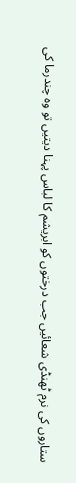ستاروں کی نرم ٹھنڈی شعائیں جب درختوں کو ابریشم کا لباس پہنا دیتیں تو وہ چندرما کی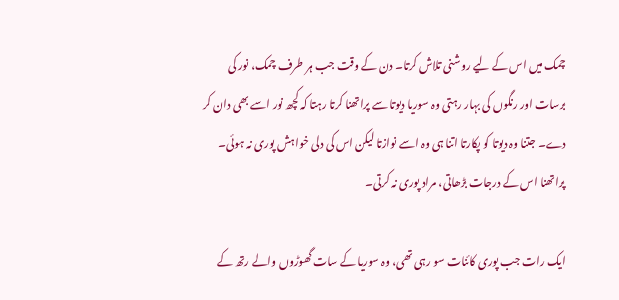چمک میں اس کے لیے روشنی تلاش کرتا۔ دن کے وقت جب ہر طرف چمک، نور کی برسات اور رنگوں کی بہار رہتی وہ سوریا دیوتا سے پراتھنا کرتا رہتا کہ کچھ نور اسے بھی دان کر دے۔ جتنا وہ دیوتا کو پکارتا اتنا ہی وہ اسے نوازتا لیکن اس کی دلی خواہش پوری نہ ہوئی۔ پراتھنا اس کے درجات بڑھاتی، مراد پوری نہ کرتی۔

ایک رات جب پوری کائنات سو رہی تھی، وہ سوریا کے سات گھوڑوں والے رتھ کے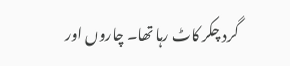گرد چکر کاٹ رہا تھا۔ چاروں اور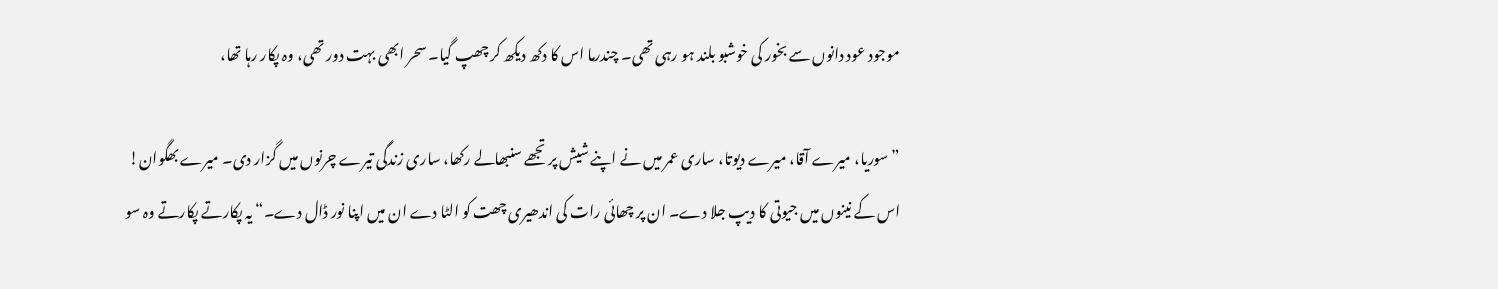موجود عود دانوں سے بخور کی خوشبو بلند ہو رہی تھی۔ چندرما اس کا دکھ دیکھ کر چھپ گیا۔ سحر ابھی بہت دور تھی، وہ پکار رہا تھا،

”سوریا، میرے آقا، میرے دیوتا، ساری عمر میں نے اپنے شیش پر تجھے سنبھالے رکھا، ساری زندگی تیرے چرنوں میں گزار دی۔ میرے بھگوان! اس کے نینوں میں جیوتی کا دیپ جلا دے۔ ان پر چھائی رات کی اندھیری چھت کو الٹا دے ان میں اپنا نور ڈال دے۔“ یہ پکارتے پکارتے وہ سو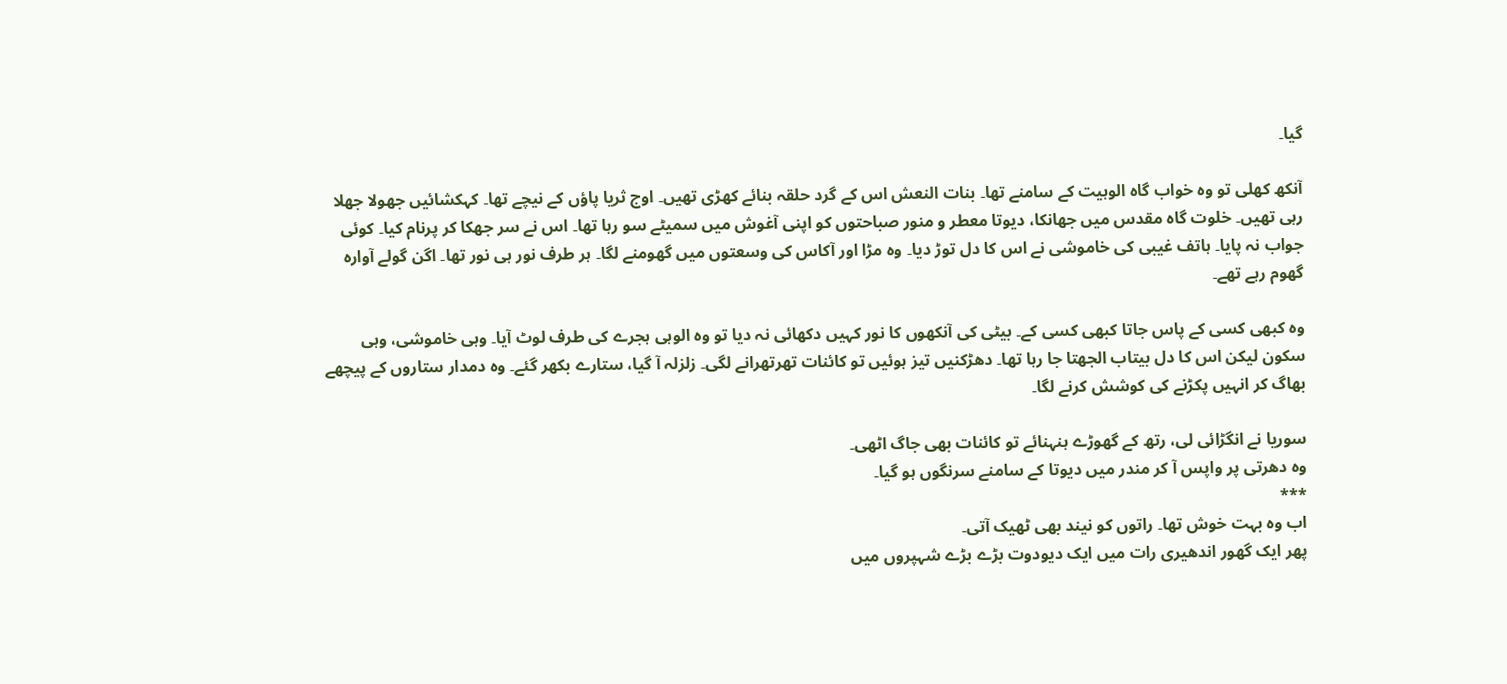گیا۔

آنکھ کھلی تو وہ خواب گاہ الوہیت کے سامنے تھا۔ بنات النعش اس کے گرد حلقہ بنائے کھڑی تھیں۔ اوج ثریا پاؤں کے نیچے تھا۔ کہکشائیں جھولا جھلا رہی تھیں۔ خلوت گاہ مقدس میں جھانکا، دیوتا معطر و منور صباحتوں کو اپنی آغوش میں سمیٹے سو رہا تھا۔ اس نے سر جھکا کر پرنام کیا۔ کوئی جواب نہ پایا۔ ہاتف غیبی کی خاموشی نے اس کا دل توڑ دیا۔ وہ مڑا اور آکاس کی وسعتوں میں گھومنے لگا۔ ہر طرف نور ہی نور تھا۔ اگن گولے آوارہ گھوم رہے تھے۔

وہ کبھی کسی کے پاس جاتا کبھی کسی کے۔ بیٹی کی آنکھوں کا نور کہیں دکھائی نہ دیا تو وہ الوہی ہجرے کی طرف لوٹ آیا۔ وہی خاموشی، وہی سکون لیکن اس کا دل بیتاب الجھتا جا رہا تھا۔ دھڑکنیں تیز ہوئیں تو کائنات تھرتھرانے لگی۔ زلزلہ آ گیا، ستارے بکھر گئے۔ وہ دمدار ستاروں کے پیچھے بھاگ کر انہیں پکڑنے کی کوشش کرنے لگا۔

سوریا نے انگڑائی لی، رتھ کے گھوڑے ہنہنائے تو کائنات بھی جاگ اٹھی۔
وہ دھرتی پر واپس آ کر مندر میں دیوتا کے سامنے سرنگوں ہو گیا۔
***
اب وہ بہت خوش تھا۔ راتوں کو نیند بھی ٹھیک آتی۔
پھر ایک گھور اندھیری رات میں ایک دیودوت بڑے بڑے شہپروں میں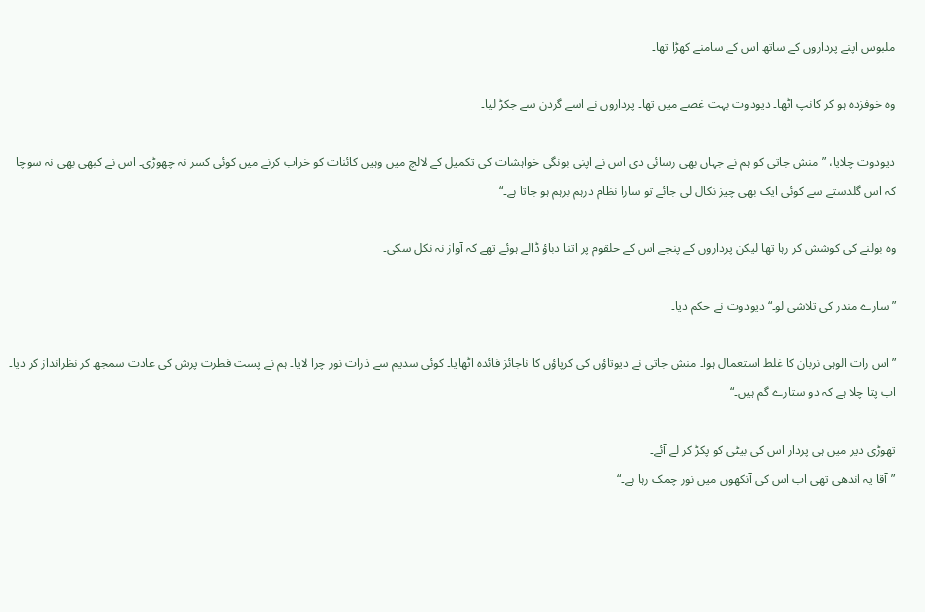ملبوس اپنے پرداروں کے ساتھ اس کے سامنے کھڑا تھا۔

وہ خوفزدہ ہو کر کانپ اٹھا۔ دیودوت بہت غصے میں تھا۔ پرداروں نے اسے گردن سے جکڑ لیا۔

دیودوت چلایا، ”منش جاتی کو ہم نے جہاں بھی رسائی دی اس نے اپنی بونگی خواہشات کی تکمیل کے لالچ میں وہیں کائنات کو خراب کرنے میں کوئی کسر نہ چھوڑی۔ اس نے کبھی بھی نہ سوچا کہ اس گلدستے سے کوئی ایک بھی چیز نکال لی جائے تو سارا نظام درہم برہم ہو جاتا ہے۔“

وہ بولنے کی کوشش کر رہا تھا لیکن پرداروں کے پنجے اس کے حلقوم پر اتنا دباؤ ڈالے ہوئے تھے کہ آواز نہ نکل سکی۔

”سارے مندر کی تلاشی لو۔“ دیودوت نے حکم دیا۔

”اس رات الوہی نربان کا غلط استعمال ہوا۔ منش جاتی نے دیوتاؤں کی کرپاؤں کا ناجائز فائدہ اٹھایا۔ کوئی سدیم سے ذرات نور چرا لایا۔ ہم نے پست فطرت پرش کی عادت سمجھ کر نظرانداز کر دیا۔ اب پتا چلا ہے کہ دو ستارے گم ہیں۔“

تھوڑی دیر میں ہی پردار اس کی بیٹی کو پکڑ کر لے آئے۔
”آقا یہ اندھی تھی اب اس کی آنکھوں میں نور چمک رہا ہے۔“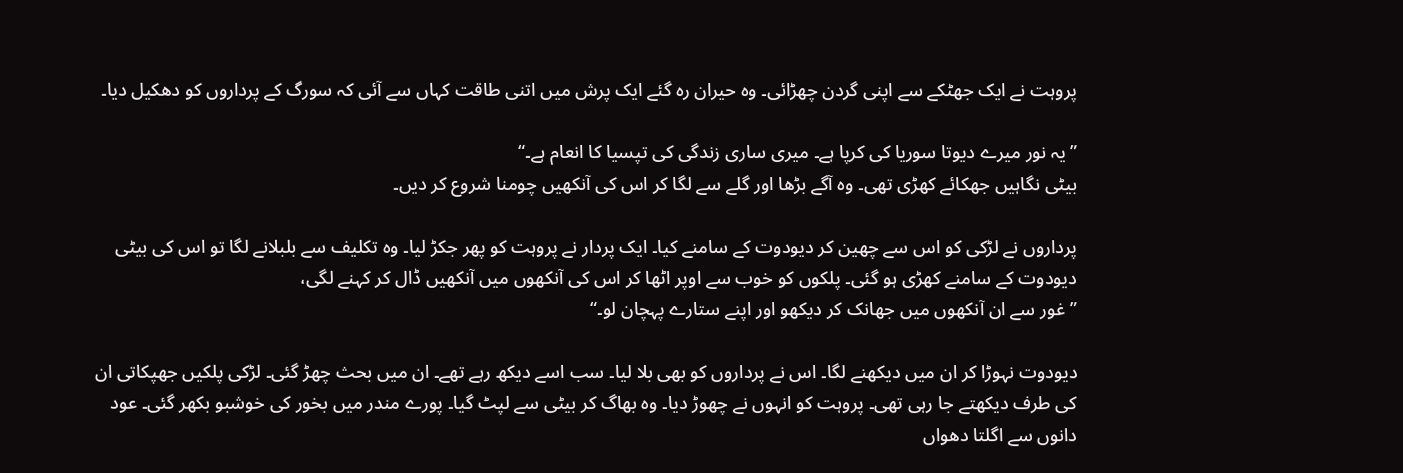پروہت نے ایک جھٹکے سے اپنی گردن چھڑائی۔ وہ حیران رہ گئے ایک پرش میں اتنی طاقت کہاں سے آئی کہ سورگ کے پرداروں کو دھکیل دیا۔

”یہ نور میرے دیوتا سوریا کی کرپا ہے۔ میری ساری زندگی کی تپسیا کا انعام ہے۔“
بیٹی نگاہیں جھکائے کھڑی تھی۔ وہ آگے بڑھا اور گلے سے لگا کر اس کی آنکھیں چومنا شروع کر دیں۔

پرداروں نے لڑکی کو اس سے چھین کر دیودوت کے سامنے کیا۔ ایک پردار نے پروہت کو پھر جکڑ لیا۔ وہ تکلیف سے بلبلانے لگا تو اس کی بیٹی دیودوت کے سامنے کھڑی ہو گئی۔ پلکوں کو خوب سے اوپر اٹھا کر اس کی آنکھوں میں آنکھیں ڈال کر کہنے لگی،
”غور سے ان آنکھوں میں جھانک کر دیکھو اور اپنے ستارے پہچان لو۔“

دیودوت نہوڑا کر ان میں دیکھنے لگا۔ اس نے پرداروں کو بھی بلا لیا۔ سب اسے دیکھ رہے تھے۔ ان میں بحث چھڑ گئی۔ لڑکی پلکیں جھپکاتی ان کی طرف دیکھتے جا رہی تھی۔ پروہت کو انہوں نے چھوڑ دیا۔ وہ بھاگ کر بیٹی سے لپٹ گیا۔ پورے مندر میں بخور کی خوشبو بکھر گئی۔ عود دانوں سے اگلتا دھواں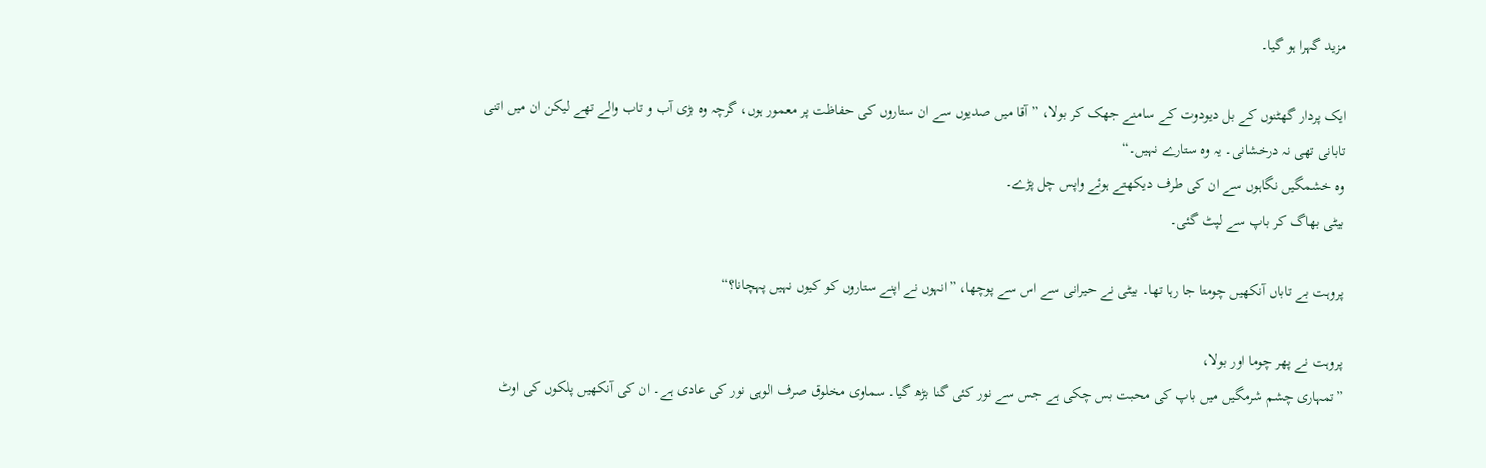مزید گہرا ہو گیا۔

ایک پردار گھٹنوں کے بل دیودوت کے سامنے جھک کر بولا، ”آقا میں صدیوں سے ان ستاروں کی حفاظت پر معمور ہوں، گرچہ وہ بڑی آب و تاب والے تھے لیکن ان میں اتنی تابانی تھی نہ درخشانی۔ یہ وہ ستارے نہیں۔“
وہ خشمگیں نگاہوں سے ان کی طرف دیکھتے ہوئے واپس چل پڑے۔
بیٹی بھاگ کر باپ سے لپٹ گئی۔

پروہت بے تاباں آنکھیں چومتا جا رہا تھا۔ بیٹی نے حیرانی سے اس سے پوچھا، ”انہوں نے اپنے ستاروں کو کیوں نہیں پہچانا؟“

پروہت نے پھر چوما اور بولا،
”تمہاری چشم شرمگیں میں باپ کی محبت بس چکی ہے جس سے نور کئی گنا بڑھ گیا۔ سماوی مخلوق صرف الوہی نور کی عادی ہے۔ ان کی آنکھیں پلکوں کی اوٹ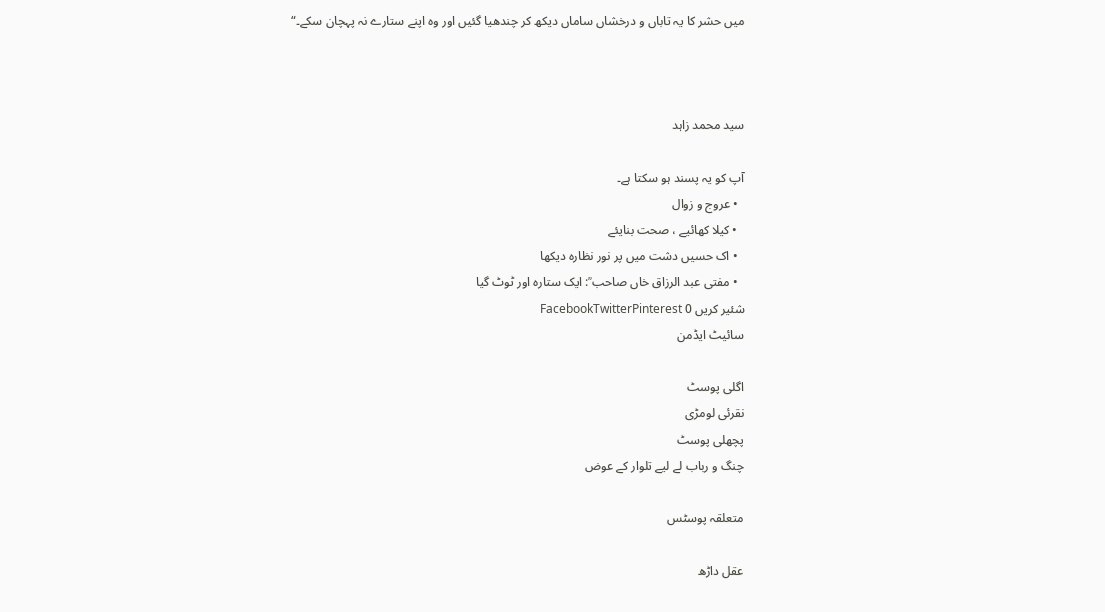میں حشر کا یہ تاباں و درخشاں ساماں دیکھ کر چندھیا گئیں اور وہ اپنے ستارے نہ پہچان سکے۔“



سید محمد زاہد

آپ کو یہ پسند ہو سکتا ہے۔
  • عروج و زوال
  • کیلا کھائیے ، صحت بنایئے
  • اک حسیں دشت میں پر نور نظارہ دیکھا
  • مفتی عبد الرزاق خاں صاحب ؒ: ایک ستارہ اور ٹوٹ گیا
شئیر کریں 0 FacebookTwitterPinterest
سائیٹ ایڈمن

اگلی پوسٹ
نقرئی لومڑی
پچھلی پوسٹ
چنگ و رباب لے لیے تلوار کے عوض

متعلقہ پوسٹس

عقل داڑھ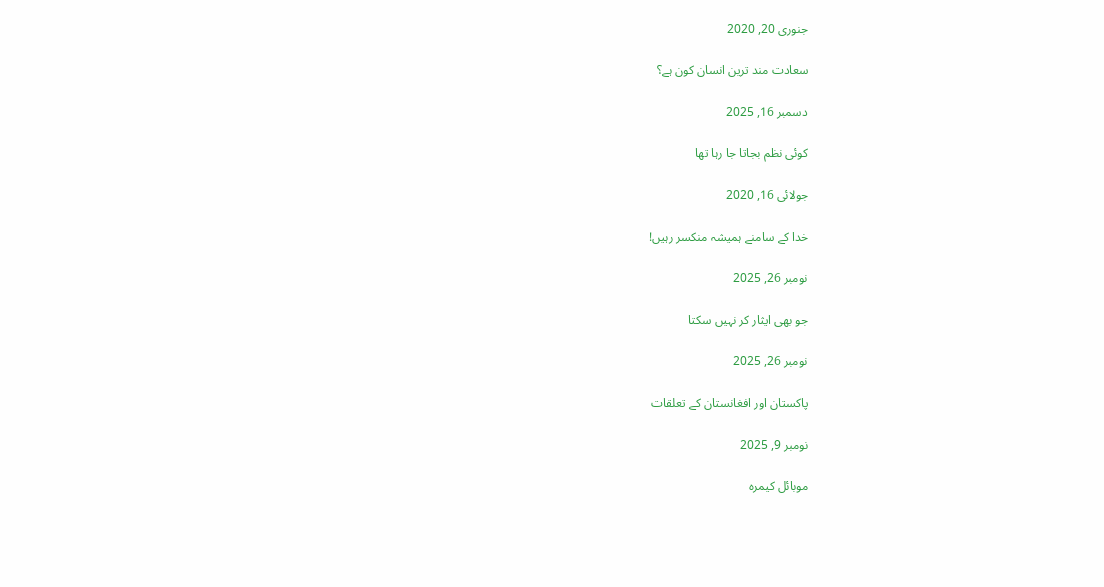جنوری 20, 2020

سعادت مند ترین انسان کون ہے؟

دسمبر 16, 2025

کوئی نظم بجاتا جا رہا تھا

جولائی 16, 2020

خدا کے سامنے ہمیشہ منکسر رہیں!

نومبر 26, 2025

جو بھی ایثار کر نہیں سکتا

نومبر 26, 2025

پاکستان اور افغانستان کے تعلقات

نومبر 9, 2025

موبائل کیمرہ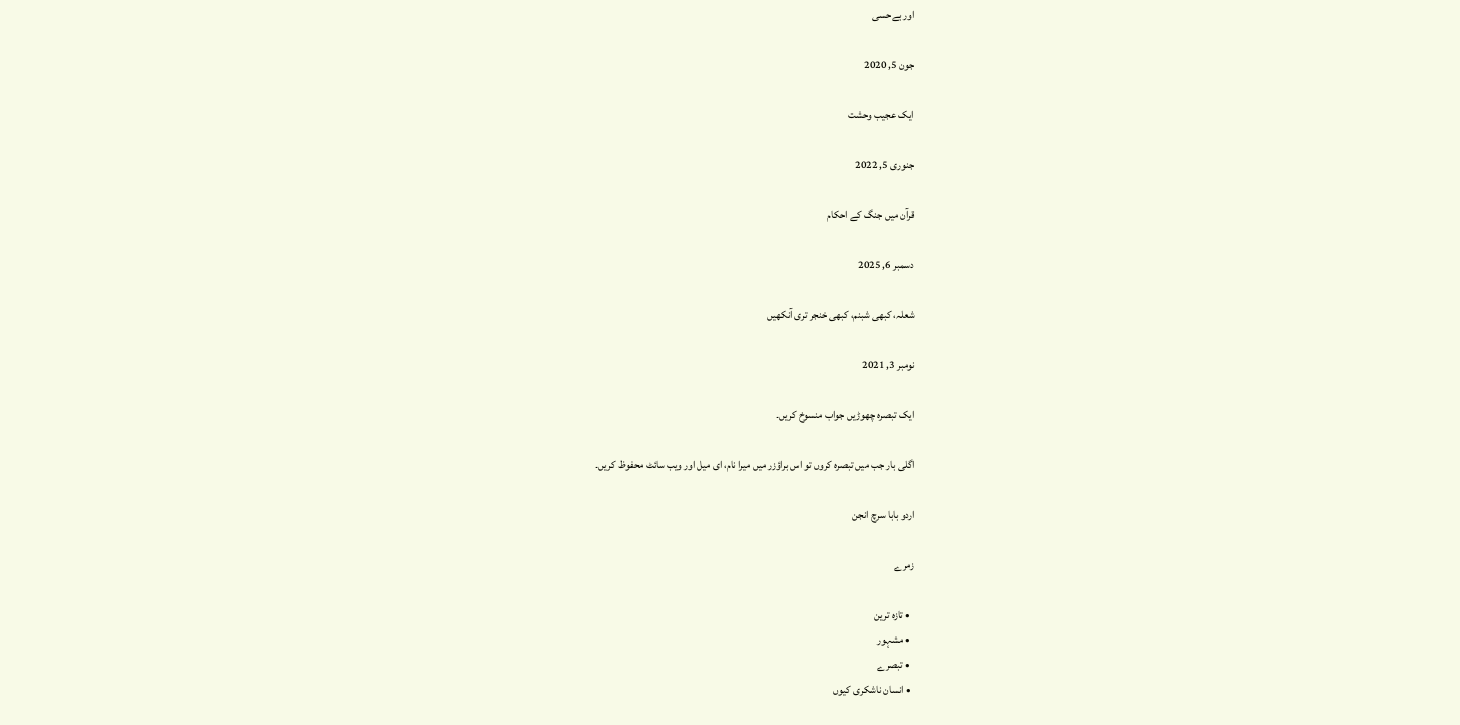اور بےحسی

جون 5, 2020

ایک عجیب وحشت

جنوری 5, 2022

قرآن میں جنگ کے احکام

دسمبر 6, 2025

شعلہ، کبھی شبنم، کبھی خنجر تری آنکھیں

نومبر 3, 2021

ایک تبصرہ چھوڑیں جواب منسوخ کریں۔

اگلی بار جب میں تبصرہ کروں تو اس براؤزر میں میرا نام، ای میل اور ویب سائٹ محفوظ کریں۔

اردو بابا سرچ انجن

زمرے

  • تازہ ترین
  • مشہور
  • تبصرے
  • انسان ناشکری کیوں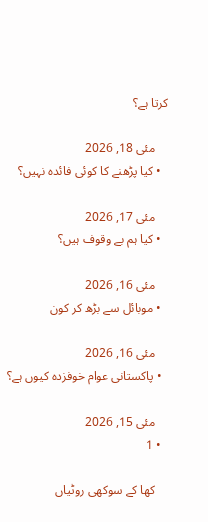کرتا ہے؟

    مئی 18, 2026
  • کیا پڑھنے کا کوئی فائدہ نہیں؟

    مئی 17, 2026
  • کیا ہم بے وقوف ہیں؟

    مئی 16, 2026
  • موبائل سے بڑھ کر کون

    مئی 16, 2026
  • پاکستانی عوام خوفزدہ کیوں ہے؟

    مئی 15, 2026
  • 1

    کھا کے سوکھی روٹیاں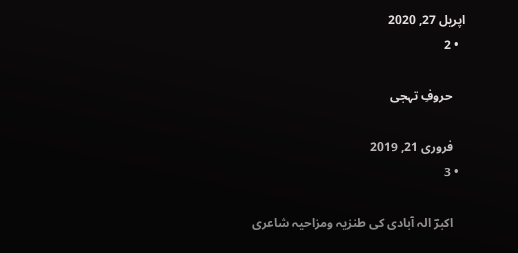اپریل 27, 2020
  • 2

    حروفِ تہجی

    فروری 21, 2019
  • 3

    اکبرؔ الہ آبادی کی طنزیہ ومزاحیہ شاعری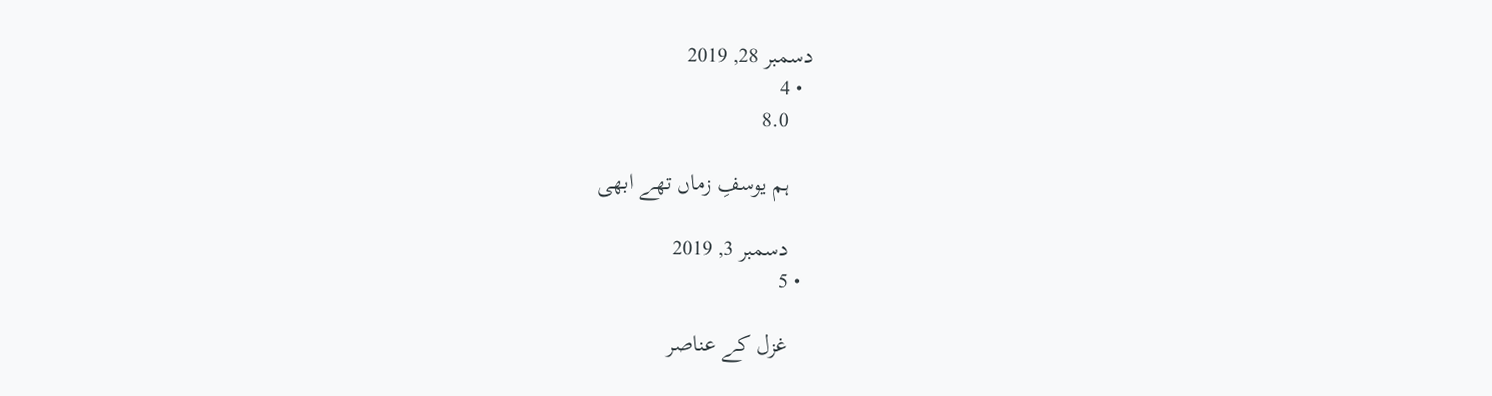دسمبر 28, 2019
  • 4
    8.0

    ہم یوسفِ زماں تھے ابھی

    دسمبر 3, 2019
  • 5

    غزل کے عناصر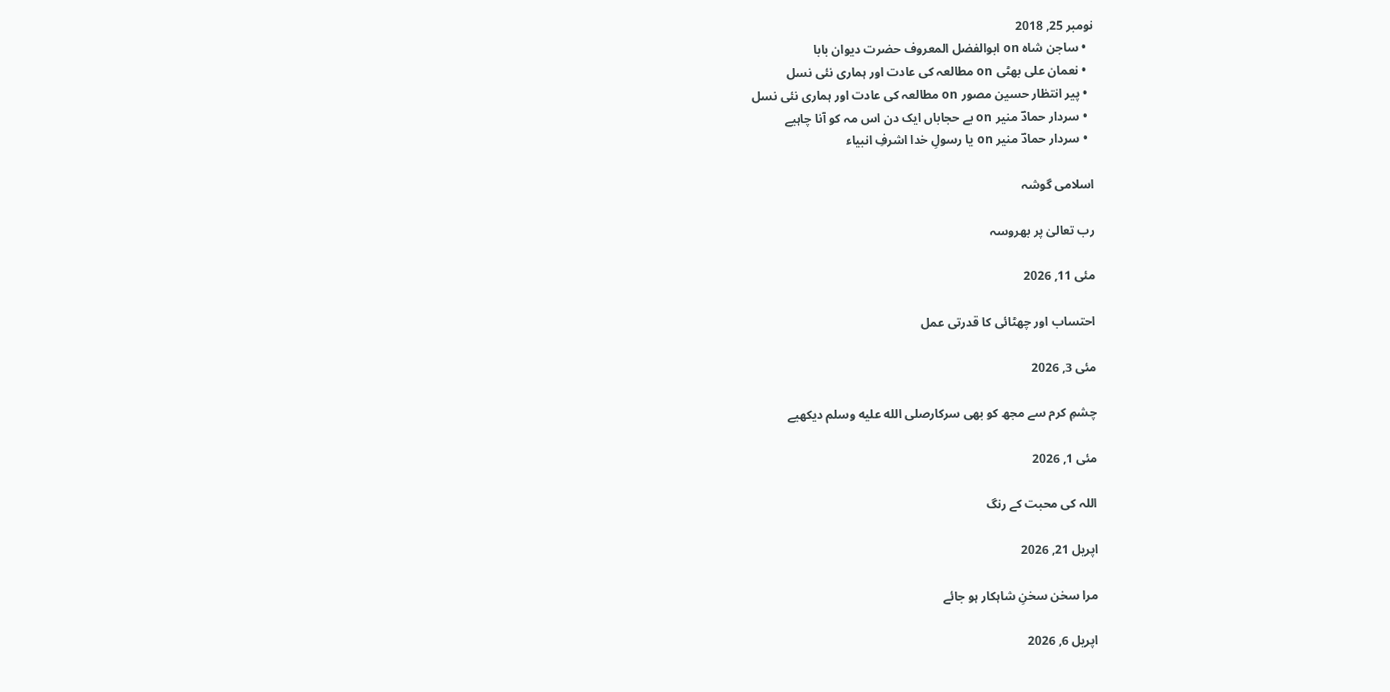نومبر 25, 2018
  • ساجن شاہ on ابوالفضل المعروف حضرت دیوان بابا
  • نعمان علی بھٹی on مطالعہ کی عادت اور ہماری نئی نسل
  • پیر انتظار حسین مصور on مطالعہ کی عادت اور ہماری نئی نسل
  • سردار حمادؔ منیر on بے حجاباں ایک دن اس مہ کو آنا چاہیے
  • سردار حمادؔ منیر on یا رسولِ خدا اشرفِ انبیاء

اسلامی گوشہ

رب تعالیٰ پر بھروسہ

مئی 11, 2026

احتساب اور چھٹائی کا قدرتی عمل

مئی 3, 2026

چشمِ کرم سے مجھ کو بھی سرکارصلى الله عليه وسلم دیکھیے

مئی 1, 2026

اللہ کی محبت کے رنگ

اپریل 21, 2026

مرا سخن سخنِ شاہکار ہو جائے

اپریل 6, 2026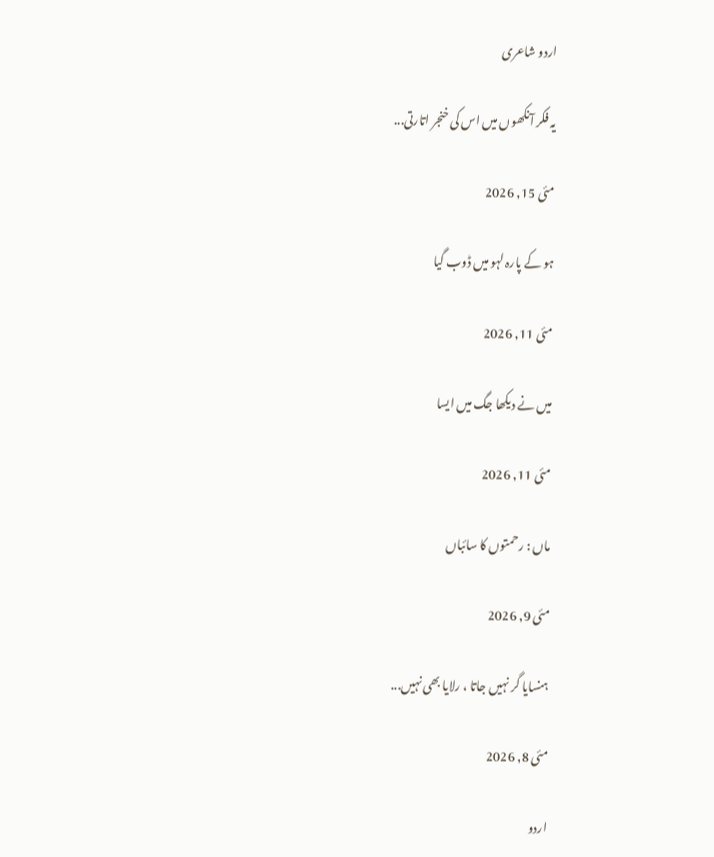اردو شاعری

یہ فکر آنکھوں میں اس کی خنجر اتارتی...

مئی 15, 2026

ہو کے پارہ لہو میں ڈوب گیا

مئی 11, 2026

میں نے دیکھا جگ میں ایسا

مئی 11, 2026

ماں : رحمتوں کا سائباں

مئی 9, 2026

ہنسایا گر نہیں جاتا ، رلایا بھی نہیں...

مئی 8, 2026

اردو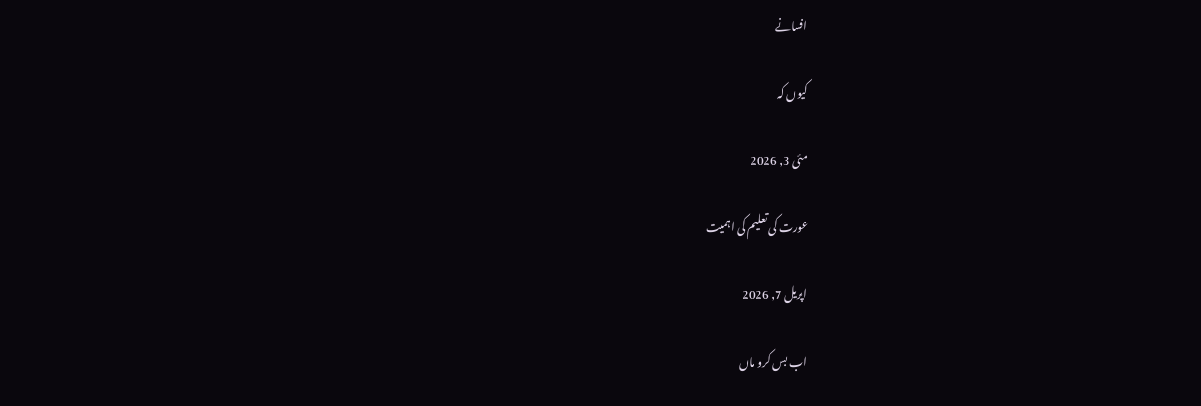افسانے

کیوں کہ

مئی 3, 2026

عورت کی تعلیم کی اہمیت

اپریل 7, 2026

اب بس کرو ماں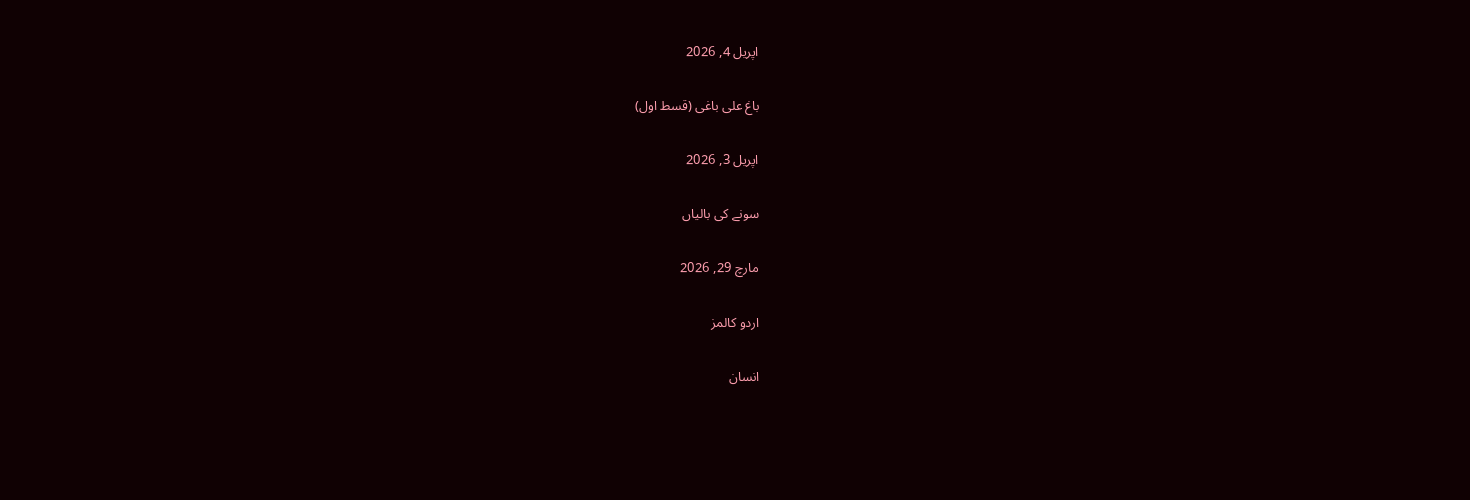اپریل 4, 2026

باغ علی باغی (قسط اول)

اپریل 3, 2026

سونے کی بالیاں

مارچ 29, 2026

اردو کالمز

انسان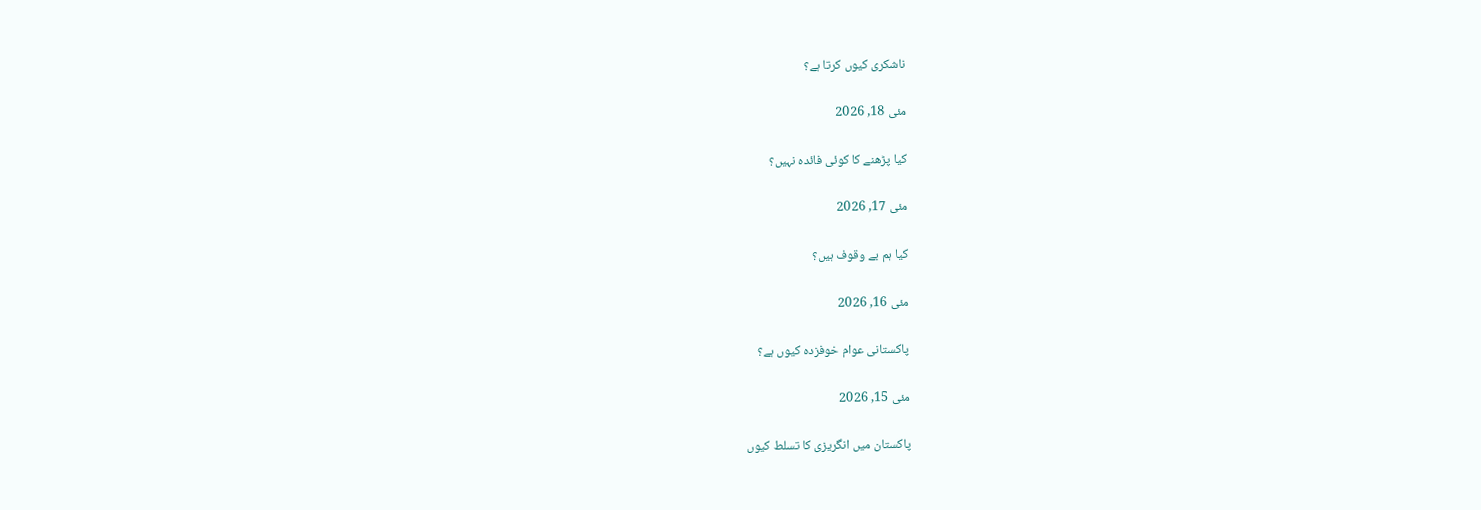ناشکری کیوں کرتا ہے؟

مئی 18, 2026

کیا پڑھنے کا کوئی فائدہ نہیں؟

مئی 17, 2026

کیا ہم بے وقوف ہیں؟

مئی 16, 2026

پاکستانی عوام خوفزدہ کیوں ہے؟

مئی 15, 2026

پاکستان میں انگریزی کا تسلط کیوں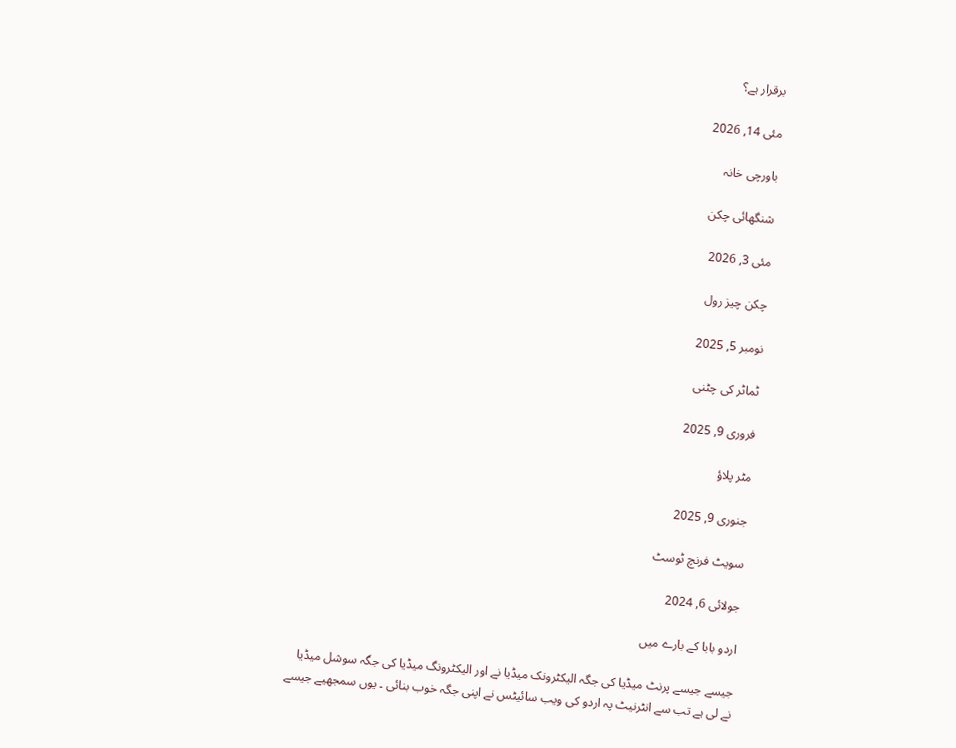برقرار ہے؟

مئی 14, 2026

باورچی خانہ

شنگھائی چکن

مئی 3, 2026

چکن چیز رول

نومبر 5, 2025

ٹماٹر کی چٹنی

فروری 9, 2025

مٹر پلاؤ

جنوری 9, 2025

سویٹ فرنچ ٹوسٹ

جولائی 6, 2024

اردو بابا کے بارے میں

جیسے جیسے پرنٹ میڈیا کی جگہ الیکٹرونک میڈیا نے اور الیکٹرونگ میڈیا کی جگہ سوشل میڈیا نے لی ہے تب سے انٹرنیٹ پہ اردو کی ویب سائیٹس نے اپنی جگہ خوب بنائی ۔ یوں سمجھیے جیسے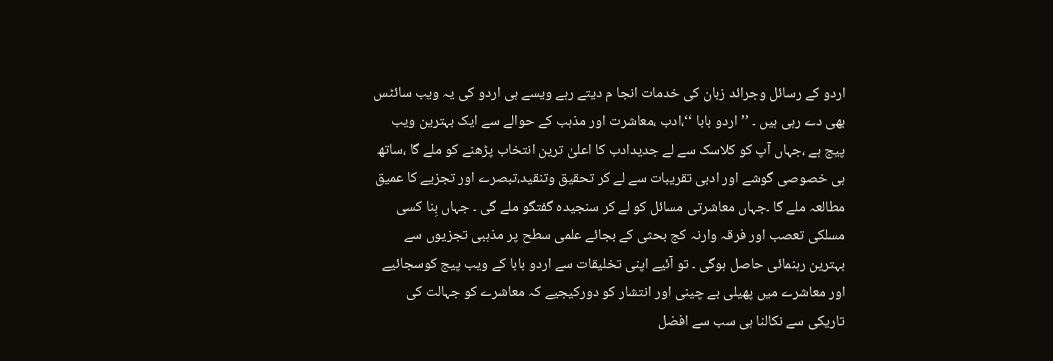اردو کے رسائل وجرائد زبان کی خدمات انجا م دیتے رہے ویسے ہی اردو کی یہ ویب سائٹس بھی دے رہی ہیں ۔ ’’ اردو بابا ‘‘،ادب ،معاشرت اور مذہب کے حوالے سے ایک بہترین ویب پیج ہے ،جہاں آپ کو کلاسک سے لے جدیدادب کا اعلیٰ ترین انتخاب پڑھنے کو ملے گا ،ساتھ ہی خصوصی گوشے اور ادبی تقریبات سے لے کر تحقیق وتنقید،تبصرے اور تجزیے کا عمیق مطالعہ ملے گا ۔جہاں معاشرتی مسائل کو لے کر سنجیدہ گفتگو ملے گی ۔ جہاں بِنا کسی مسلکی تعصب اور فرقہ وارنہ کج بحثی کے بجائے علمی سطح پر مذہبی تجزیوں سے بہترین رہنمائی حاصل ہوگی ۔ تو آئیے اپنی تخلیقات سے اردو بابا کے ویب پیج کوسجائیے اور معاشرے میں پھیلی بے چینی اور انتشار کو دورکیجیے کہ معاشرے کو جہالت کی تاریکی سے نکالنا ہی سب سے افضل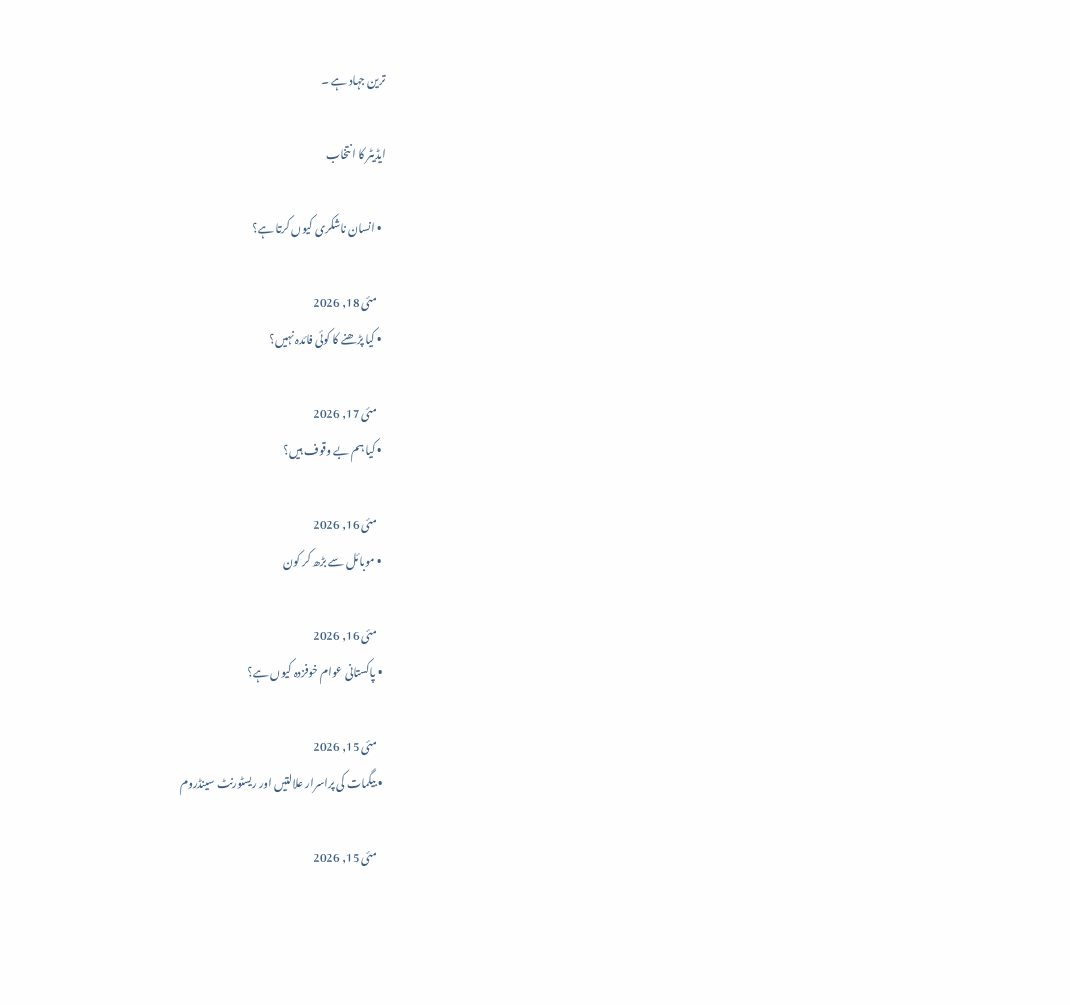ترین جہاد ہے ۔

ایڈیٹر کا انتخاب

  • انسان ناشکری کیوں کرتا ہے؟

    مئی 18, 2026
  • کیا پڑھنے کا کوئی فائدہ نہیں؟

    مئی 17, 2026
  • کیا ہم بے وقوف ہیں؟

    مئی 16, 2026
  • موبائل سے بڑھ کر کون

    مئی 16, 2026
  • پاکستانی عوام خوفزدہ کیوں ہے؟

    مئی 15, 2026
  • بیگمات کی پراسرار علالتیں اور ریسٹورنٹ سینڈروم

    مئی 15, 2026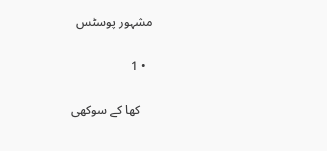مشہور پوسٹس

  • 1

    کھا کے سوکھی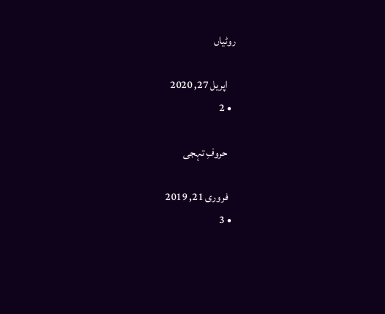روٹیاں

    اپریل 27, 2020
  • 2

    حروفِ تہجی

    فروری 21, 2019
  • 3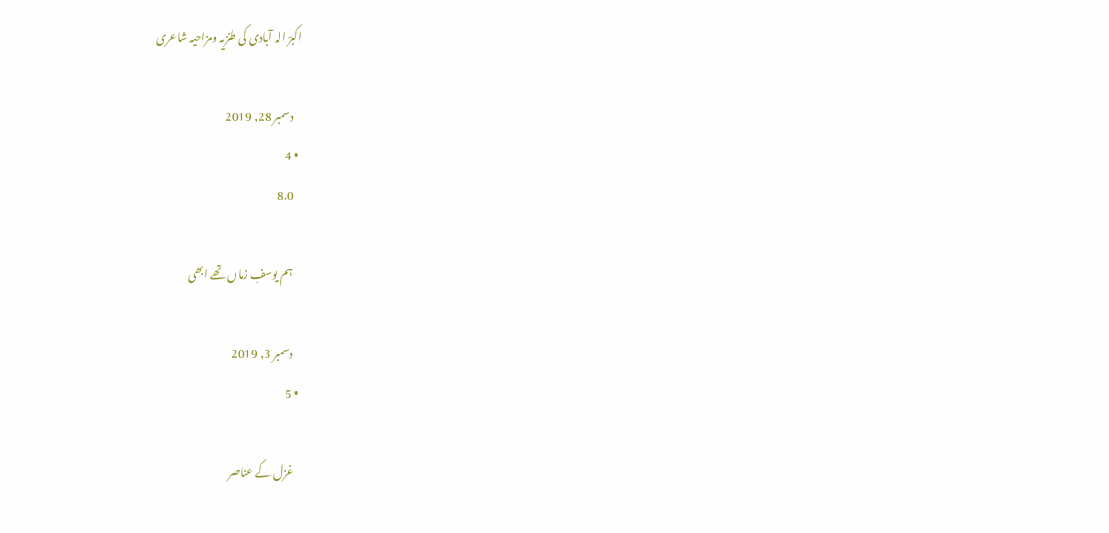اکبرؔ الہ آبادی کی طنزیہ ومزاحیہ شاعری

    دسمبر 28, 2019
  • 4
    8.0

    ہم یوسفِ زماں تھے ابھی

    دسمبر 3, 2019
  • 5

    غزل کے عناصر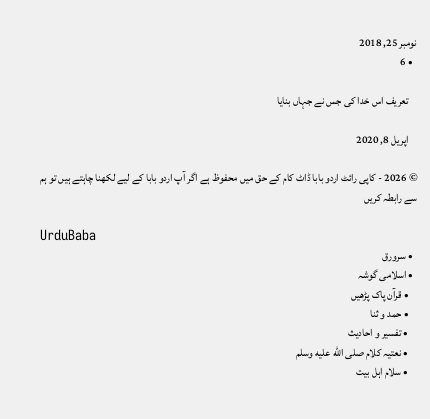نومبر 25, 2018
  • 6

    تعریف اس خدا کی جس نے جہاں بنایا

    اپریل 8, 2020

© 2026 - کاپی رائٹ اردو بابا ڈاٹ کام کے حق میں محفوظ ہے اگر آپ اردو بابا کے لیے لکھنا چاہتے ہیں تو ہم سے رابطہ کریں

UrduBaba
  • سرورق
  • اسلامی گوشہ
    • قرآن پاک پڑھیں
    • حمد و ثنا
    • تفسیر و احادیث
    • نعتیہ کلام صلى الله عليه وسلم
    • سلام اہل بیت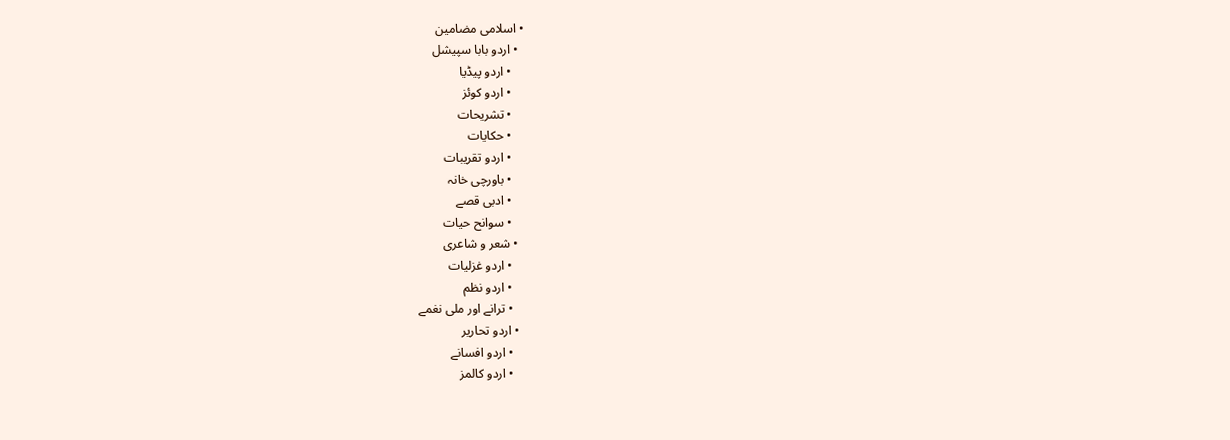• اسلامی مضامین
  • اردو بابا سپیشل
    • اردو پیڈیا
    • اردو کوئز
    • تشریحات
    • حکایات
    • اردو تقریبات
    • باورچی خانہ
    • ادبی قصے
    • سوانح حیات
  • شعر و شاعری
    • اردو غزلیات
    • اردو نظم
    • ترانے اور ملی نغمے
  • اردو تحاریر
    • اردو افسانے
    • اردو کالمز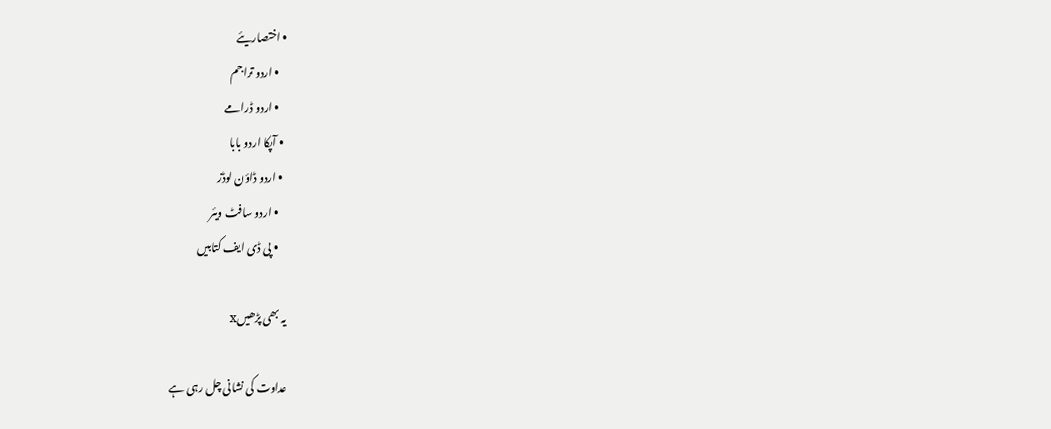• اختصاریئے
    • اردو تراجم
    • اردو ڈرامے
  • آپکا اردو بابا
  • اردو ڈاؤن لوڈز
    • اردو سافٹ ویئر
    • پی ڈی ایف کتابیں

یہ بھی پڑھیںx

عداوت کی نشانی چل رہی ہے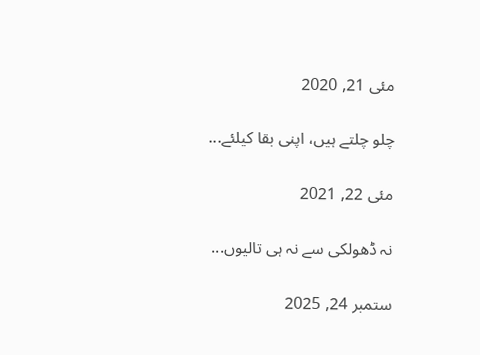مئی 21, 2020

چلو چلتے ہیں، اپنی بقا کیلئے...

مئی 22, 2021

نہ ڈھولکی سے نہ ہی تالیوں...

ستمبر 24, 2025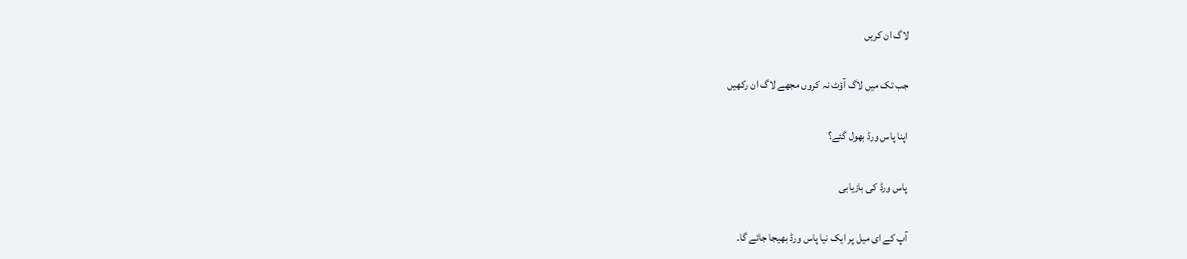لاگ ان کریں

جب تک میں لاگ آؤٹ نہ کروں مجھے لاگ ان رکھیں

اپنا پاس ورڈ بھول گئے؟

پاس ورڈ کی بازیابی

آپ کے ای میل پر ایک نیا پاس ورڈ بھیجا جائے گا۔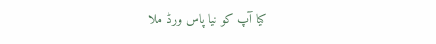کیا آپ کو نیا پاس ورڈ ملا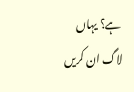ہے؟ یہاں لاگ ان کریں